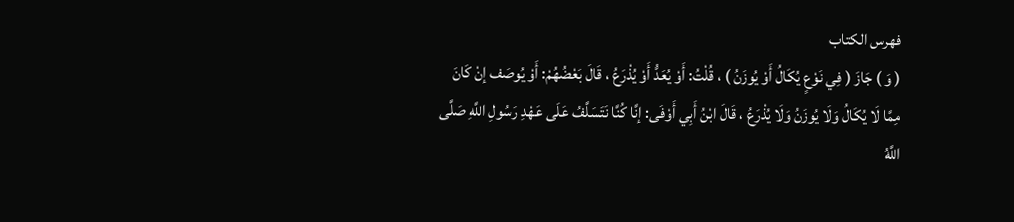فهرس الكتاب
( وَ ) جَازَ ( فِي نَوْعٍ يُكَالُ أَوْ يُوزَنُ ) ، قُلْتُ: أَوْ يُعَدُّ أَوْ يُذْرَعُ ، قَالَ بَعْضُهُمْ: أَوْ يُوصَف إنْ كَانَ مِمَّا لَا يُكَالُ وَلَا يُوزَنُ وَلَا يُذْرَعُ ، قَالَ ابْنُ أَبِي أَوْفَى: إنَّا كُنَّا نَتَسَلَّفُ عَلَى عَهْدِ رَسُولِ اللَّهِ صَلَّى اللَّهُ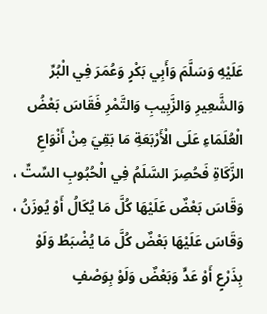عَلَيْهِ وَسَلَّمَ وَأَبِي بَكْرٍ وَعُمَرَ فِي الْبُرِّ وَالشَّعِيرِ وَالزَّبِيبِ وَالتَّمْرِ فَقَاسَ بَعْضُ الْعُلَمَاءِ عَلَى الْأَرْبَعَةِ مَا بَقِيَ مِنْ أَنْوَاعِ الزَّكَاةِ فَحُصِرَ السَّلَمُ فِي الْحُبُوبِ السِّتِّ ، وَقَاسَ بَعْضٌ عَلَيْهَا كُلَّ مَا يُكَالُ أَوْ يُوزَنُ ، وَقَاسَ عَلَيْهَا بَعْضٌ كُلَّ مَا يُضْبَطُ وَلَوْ بِذَرْعٍ أَوْ عَدٍّ وَبَعْضٌ وَلَوْ بِوَصْفٍ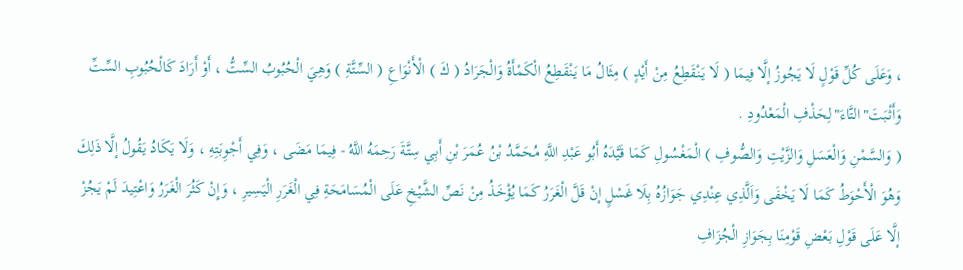، وَعَلَى كُلِّ قَوْلٍ لَا يَجُوزُ إلَّا فِيمَا ( لَا يَنْقَطِعُ مِنْ أَيْدٍ ) مِثَالُ مَا يَنْقَطِعُ الْكَمْأَةُ وَالْجَرَادُ ( كَ ) الْأَنْوَاعِ ( السِّتَّةِ ) وَهِيَ الْحُبُوبُ السِّتُّ ، أَوْ أَرَادَ كَالْحُبُوبِ السِّتِّ وَأَثْبَتَ"التَّاءَ"لِحَذْفِ الْمَعْدُودِ .
( وَالسَّمْنِ وَالْعَسَلِ وَالزَّيْتِ وَالصُّوفِ ) الْمَغْسُولِ كَمَا قَيَّدَهُ أَبُو عَبْدِ اللَّهِ مُحَمَّدُ بْنُ عُمَرَ بْنِ أَبِي سِتَّةَ رَحِمَهُ اللَّهُ - فِيمَا مَضَى ، وَفِي أَجْوِبَتِهِ ، وَلَا يَكَادُ يَقُولُ إلَّا ذَلِكَ وَهُوَ الْأَحْوَطُ كَمَا لَا يَخْفَى وَاَلَّذِي عِنْدِي جَوَازُهُ بِلَا غَسْلٍ إنْ قَلَّ الْغَرَرُ كَمَا يُؤْخَذُ مِنْ نَصِّ الشَّيْخِ عَلَى الْمُسَامَحَةِ فِي الْغَرَرِ الْيَسِيرِ ، وَإِنْ كَثُرَ الْغَرَرُ وَاعْتِيدَ لَمْ يَجُزْ إلَّا عَلَى قَوْلِ بَعْضِ قَوْمِنَا بِجَوَازِ الْجُزَافِ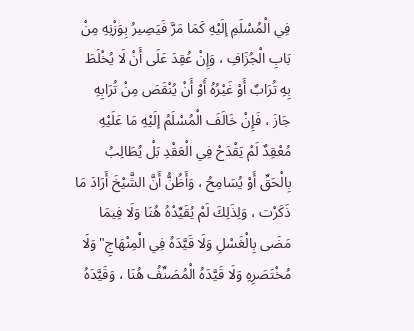فِي الْمُسْلَمِ إلَيْهِ كَمَا مَرَّ فَيَصِيرُ بِوَزْنِهِ مِنْ بَابِ الْجُزَافِ ، وَإِنْ عُقِدَ عَلَى أَنْ لَا يُخْلَطَ بِهِ تُرَابٌ أَوْ غَيْرُهُ أَوْ أَنْ يُنْقَصَ مِنْ تُرَابِهِ جَازَ ، فَإِنْ خَالَفَ الْمُسْلَمُ إلَيْهِ مَا عَلَيْهِ مُعْقِدٌ لَمْ يَقْدَحْ فِي الْعَقْدِ بَلْ يُطَالِبُ بِالْحَقِّ أَوْ يُسَامِحُ ، وَأَظُنُّ أَنَّ الشَّيْخَ أَرَادَ مَا ذَكَرْت ، وَلِذَلِكَ لَمْ يُقَيِّدْهُ هُنَا وَلَا فِيمَا مَضَى بِالْغَسْلِ وَلَا قَيَّدَهُ فِي الْمِنْهَاجِ"وَلَا مُخْتَصَرِهِ وَلَا قَيَّدَهُ الْمُصَنِّفُ هُنَا ، وَقَيَّدَهُ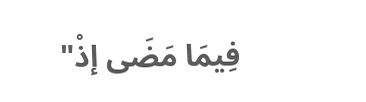فِيمَا مَضَى إذْ"